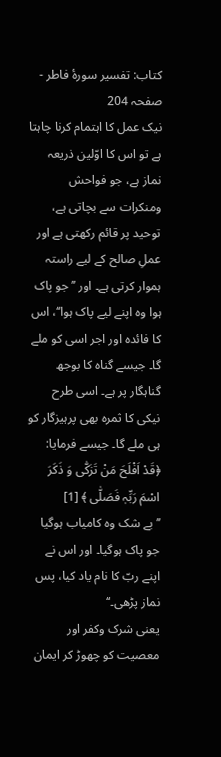کتاب: تفسیر سورۂ فاطر - صفحہ 204
نیک عمل کا اہتمام کرنا چاہتا ہے تو اس کا اوّلین ذریعہ نماز ہے، جو فواحش ومنکرات سے بچاتی ہے، توحید پر قائم رکھتی ہے اور عملِ صالح کے لیے راستہ ہموار کرتی ہے۔ اور ’’جو پاک ہوا وہ اپنے لیے پاک ہوا‘‘، اس کا فائدہ اور اجر اسی کو ملے گا۔ جیسے گناہ کا بوجھ گناہگار پر ہے۔ اسی طرح نیکی کا ثمرہ بھی پرہیزگار کو ہی ملے گا۔ جیسے فرمایا:
﴿قَدْ اَفْلَحَ مَنْ تَزَکّٰی وَ ذَکَرَ اسْمَ رَبِّہٖ فَصَلّٰی ﴾ [1]
’’بے شک وہ کامیاب ہوگیا جو پاک ہوگیا۔ اور اس نے اپنے ربّ کا نام یاد کیا، پس نماز پڑھی۔‘‘
یعنی شرک وکفر اور معصیت کو چھوڑ کر ایمان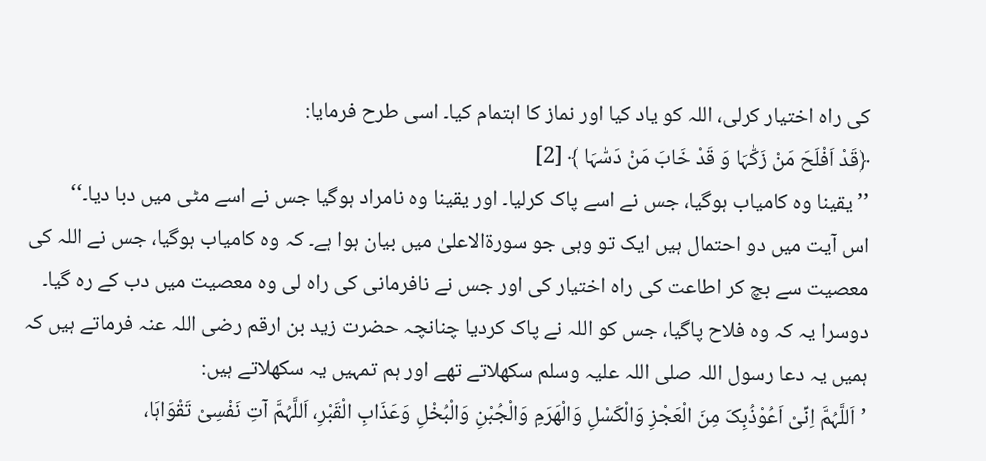کی راہ اختیار کرلی، اللہ کو یاد کیا اور نماز کا اہتمام کیا۔ اسی طرح فرمایا:
﴿قَدْ اَفْلَحَ مَنْ زَکّٰہَا وَ قَدْ خَابَ مَنْ دَسّٰہَا ﴾ [2]
’’یقینا وہ کامیاب ہوگیا، جس نے اسے پاک کرلیا۔ اور یقینا وہ نامراد ہوگیا جس نے اسے مٹی میں دبا دیا۔‘‘
اس آیت میں دو احتمال ہیں ایک تو وہی جو سورۃالاعلیٰ میں بیان ہوا ہے۔ کہ وہ کامیاب ہوگیا، جس نے اللہ کی معصیت سے بچ کر اطاعت کی راہ اختیار کی اور جس نے نافرمانی کی راہ لی وہ معصیت میں دب کے رہ گیا۔
دوسرا یہ کہ وہ فلاح پاگیا، جس کو اللہ نے پاک کردیا چنانچہ حضرت زید بن ارقم رضی اللہ عنہ فرماتے ہیں کہ ہمیں یہ دعا رسول اللہ صلی اللہ علیہ وسلم سکھلاتے تھے اور ہم تمہیں یہ سکھلاتے ہیں:
’اَللَّہُمَّ اِنِّیْ اَعُوْذُبِکَ مِنَ الْعَجْزِ وَالْکَسْلِ وَالْھَرَمِ وَالْجُبْنِ وَالْبُخْلِ وَعَذَابِ الْقَبْرِ، اَللَّہُمَّ آتِ نَفْسِیْ تَقْوَاہَا،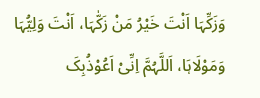وَزَکِّہَا اَنْتَ خَیْرُ مَنْ زَکّٰہَا، اَنْتَ وَلِیُّہَا وَمَوْلَاہَا، اَللَّہُمَّ اِنِّیْ اَعُوْذُبِکَ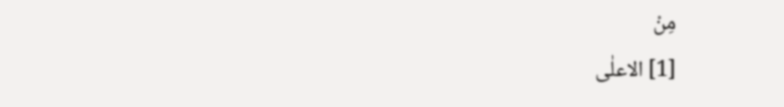مِنْ
[1] الاعلٰی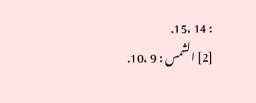: 14 ،15.
[2] الشمس : 9 ،10.